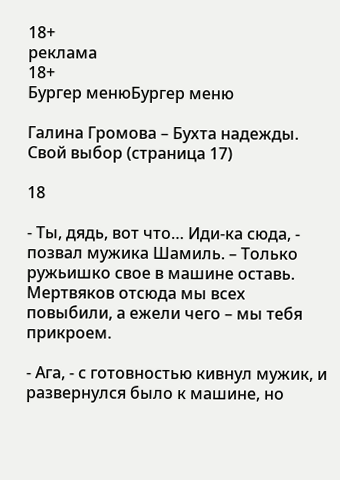18+
реклама
18+
Бургер менюБургер меню

Галина Громова – Бухта надежды. Свой выбор (страница 17)

18

- Ты, дядь, вот что… Иди-ка сюда, - позвал мужика Шамиль. – Только ружьишко свое в машине оставь. Мертвяков отсюда мы всех повыбили, а ежели чего – мы тебя прикроем.

- Ага, - с готовностью кивнул мужик, и развернулся было к машине, но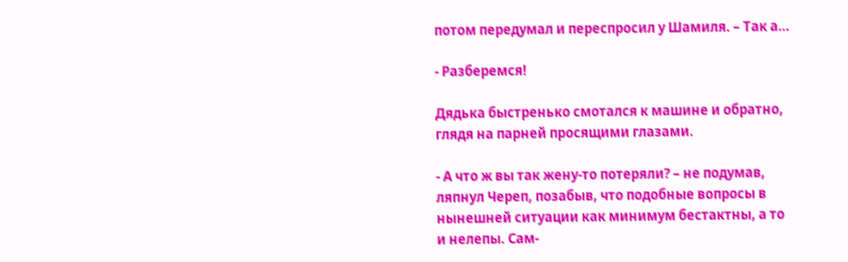потом передумал и переспросил у Шамиля. – Так а…

- Разберемся!

Дядька быстренько смотался к машине и обратно, глядя на парней просящими глазами.

- А что ж вы так жену-то потеряли? – не подумав, ляпнул Череп, позабыв, что подобные вопросы в нынешней ситуации как минимум бестактны, а то и нелепы. Сам-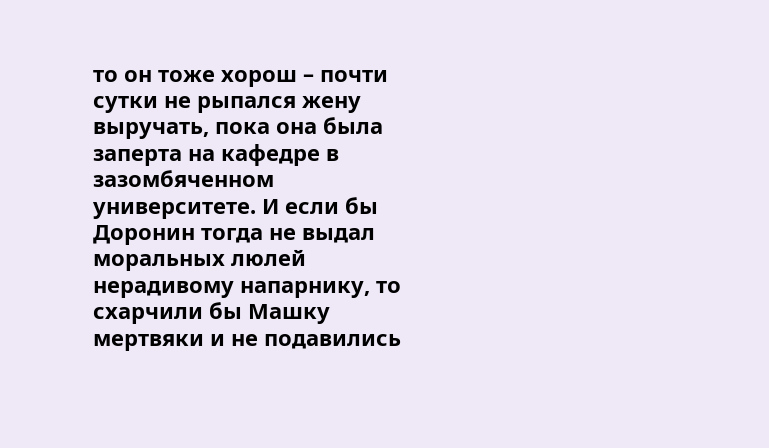то он тоже хорош – почти сутки не рыпался жену выручать, пока она была заперта на кафедре в зазомбяченном университете. И если бы Доронин тогда не выдал моральных люлей нерадивому напарнику, то схарчили бы Машку мертвяки и не подавились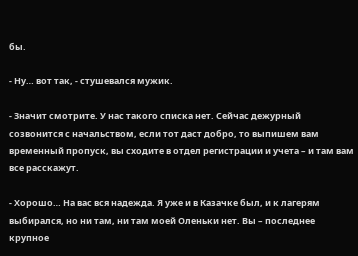бы.

- Ну… вот так, - стушевался мужик.

- Значит смотрите. У нас такого списка нет. Сейчас дежурный созвонится с начальством, если тот даст добро, то выпишем вам временный пропуск, вы сходите в отдел регистрации и учета – и там вам все расскажут.

- Хорошо… На вас вся надежда. Я уже и в Казачке был, и к лагерям выбирался, но ни там, ни там моей Оленьки нет. Вы – последнее крупное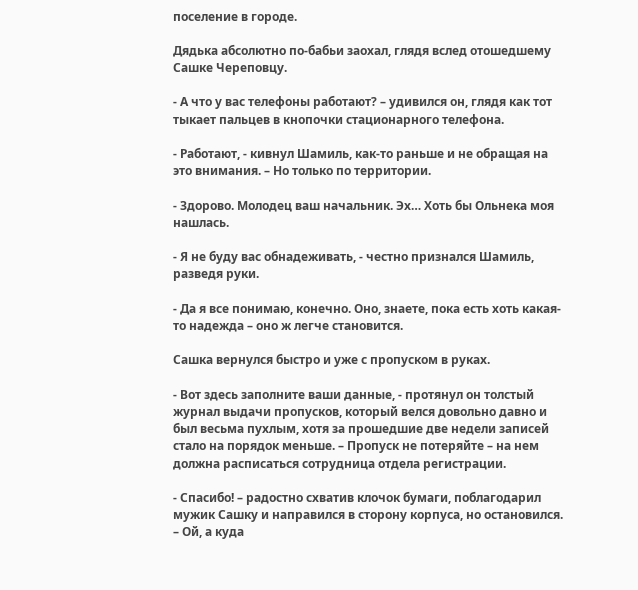поселение в городе.

Дядька абсолютно по-бабьи заохал, глядя вслед отошедшему Сашке Череповцу.

- А что у вас телефоны работают? – удивился он, глядя как тот тыкает пальцев в кнопочки стационарного телефона.

- Работают, - кивнул Шамиль, как-то раньше и не обращая на это внимания. – Но только по территории.

- Здорово. Молодец ваш начальник. Эх… Хоть бы Ольнека моя нашлась.

- Я не буду вас обнадеживать, - честно признался Шамиль, разведя руки.

- Да я все понимаю, конечно. Оно, знаете, пока есть хоть какая-то надежда – оно ж легче становится.

Сашка вернулся быстро и уже с пропуском в руках.

- Вот здесь заполните ваши данные, - протянул он толстый журнал выдачи пропусков, который велся довольно давно и был весьма пухлым, хотя за прошедшие две недели записей стало на порядок меньше. – Пропуск не потеряйте – на нем должна расписаться сотрудница отдела регистрации.

- Спасибо! – радостно схватив клочок бумаги, поблагодарил мужик Сашку и направился в сторону корпуса, но остановился. – Ой, а куда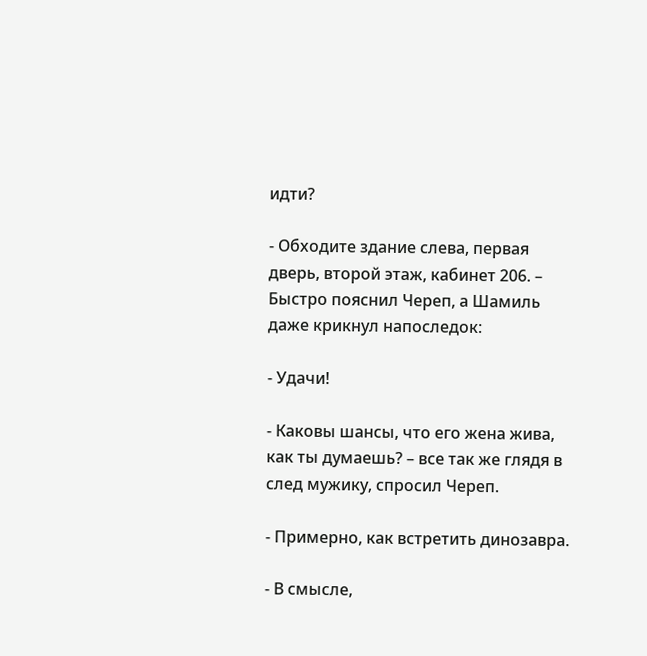идти?

- Обходите здание слева, первая дверь, второй этаж, кабинет 206. – Быстро пояснил Череп, а Шамиль даже крикнул напоследок:

- Удачи!

- Каковы шансы, что его жена жива, как ты думаешь? – все так же глядя в след мужику, спросил Череп.

- Примерно, как встретить динозавра.

- В смысле,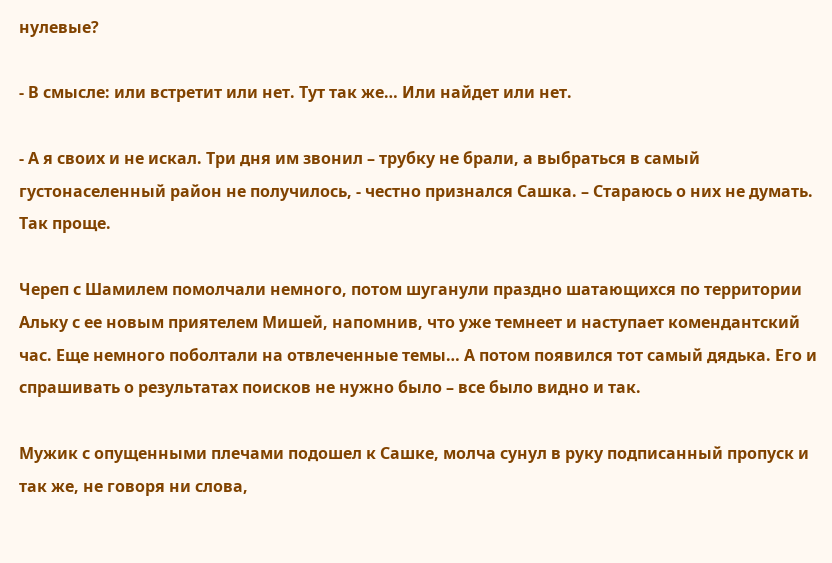нулевые?

- В смысле: или встретит или нет. Тут так же… Или найдет или нет.

- А я своих и не искал. Три дня им звонил – трубку не брали, а выбраться в самый густонаселенный район не получилось, - честно признался Сашка. – Стараюсь о них не думать. Так проще.

Череп с Шамилем помолчали немного, потом шуганули праздно шатающихся по территории Альку с ее новым приятелем Мишей, напомнив, что уже темнеет и наступает комендантский час. Еще немного поболтали на отвлеченные темы… А потом появился тот самый дядька. Его и спрашивать о результатах поисков не нужно было – все было видно и так.

Мужик с опущенными плечами подошел к Сашке, молча сунул в руку подписанный пропуск и так же, не говоря ни слова,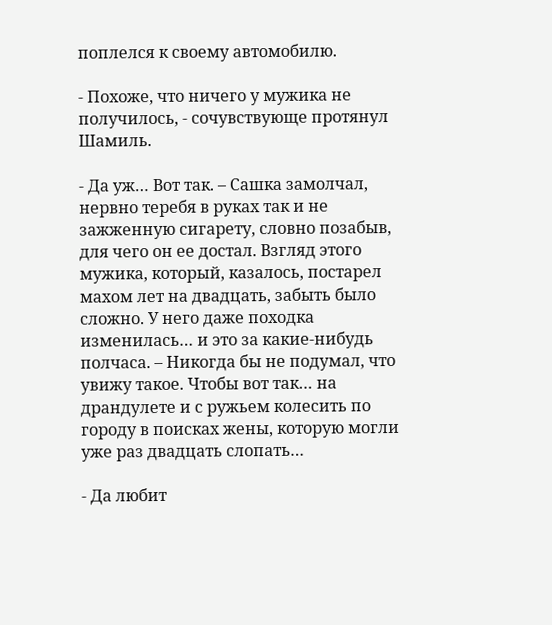поплелся к своему автомобилю.

- Похоже, что ничего у мужика не получилось, - сочувствующе протянул Шамиль.

- Да уж… Вот так. – Сашка замолчал, нервно теребя в руках так и не зажженную сигарету, словно позабыв, для чего он ее достал. Взгляд этого мужика, который, казалось, постарел махом лет на двадцать, забыть было сложно. У него даже походка изменилась… и это за какие-нибудь полчаса. – Никогда бы не подумал, что увижу такое. Чтобы вот так… на драндулете и с ружьем колесить по городу в поисках жены, которую могли уже раз двадцать слопать…

- Да любит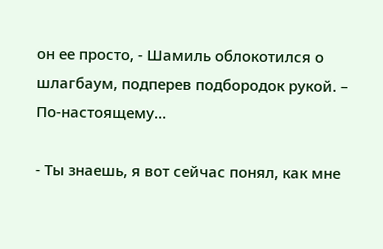он ее просто, - Шамиль облокотился о шлагбаум, подперев подбородок рукой. – По-настоящему…

- Ты знаешь, я вот сейчас понял, как мне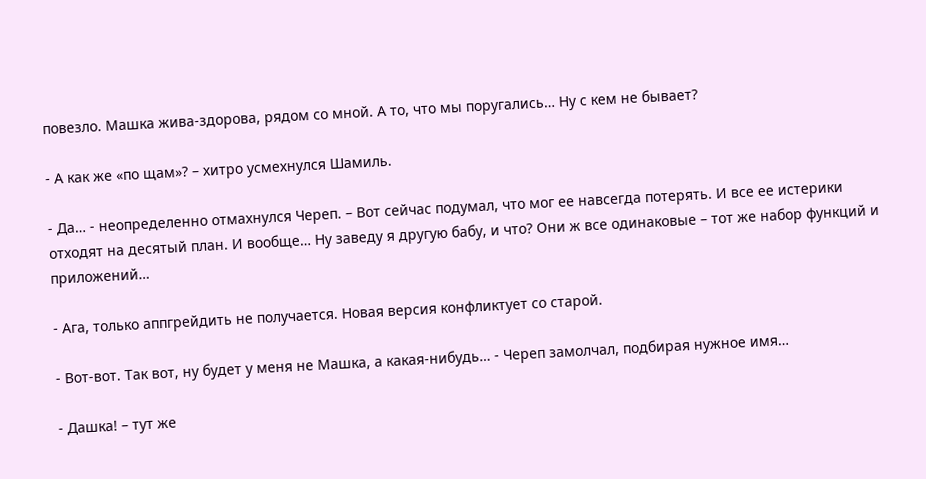повезло. Машка жива-здорова, рядом со мной. А то, что мы поругались… Ну с кем не бывает?

- А как же «по щам»? – хитро усмехнулся Шамиль.

- Да… - неопределенно отмахнулся Череп. – Вот сейчас подумал, что мог ее навсегда потерять. И все ее истерики отходят на десятый план. И вообще… Ну заведу я другую бабу, и что? Они ж все одинаковые – тот же набор функций и приложений…

- Ага, только аппгрейдить не получается. Новая версия конфликтует со старой.

- Вот-вот. Так вот, ну будет у меня не Машка, а какая-нибудь… - Череп замолчал, подбирая нужное имя…

- Дашка! – тут же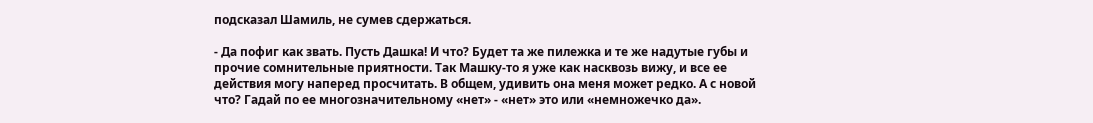подсказал Шамиль, не сумев сдержаться.

- Да пофиг как звать. Пусть Дашка! И что? Будет та же пилежка и те же надутые губы и прочие сомнительные приятности. Так Машку-то я уже как насквозь вижу, и все ее действия могу наперед просчитать. В общем, удивить она меня может редко. А с новой что? Гадай по ее многозначительному «нет» - «нет» это или «немножечко да».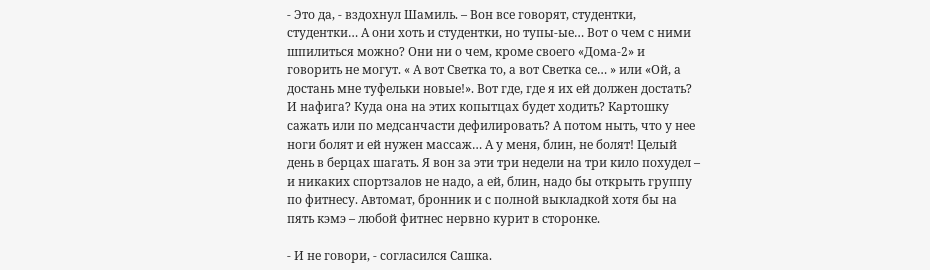- Это да, - вздохнул Шамиль. – Вон все говорят, студентки, студентки… А они хоть и студентки, но тупы-ые… Вот о чем с ними шпилиться можно? Они ни о чем, кроме своего «Дома-2» и говорить не могут. « А вот Светка то, а вот Светка се… » или «Ой, а достань мне туфельки новые!». Вот где, где я их ей должен достать? И нафига? Куда она на этих копытцах будет ходить? Картошку сажать или по медсанчасти дефилировать? А потом ныть, что у нее ноги болят и ей нужен массаж… А у меня, блин, не болят! Целый день в берцах шагать. Я вон за эти три недели на три кило похудел – и никаких спортзалов не надо, а ей, блин, надо бы открыть группу по фитнесу. Автомат, бронник и с полной выкладкой хотя бы на пять кэмэ – любой фитнес нервно курит в сторонке.

- И не говори, - согласился Сашка.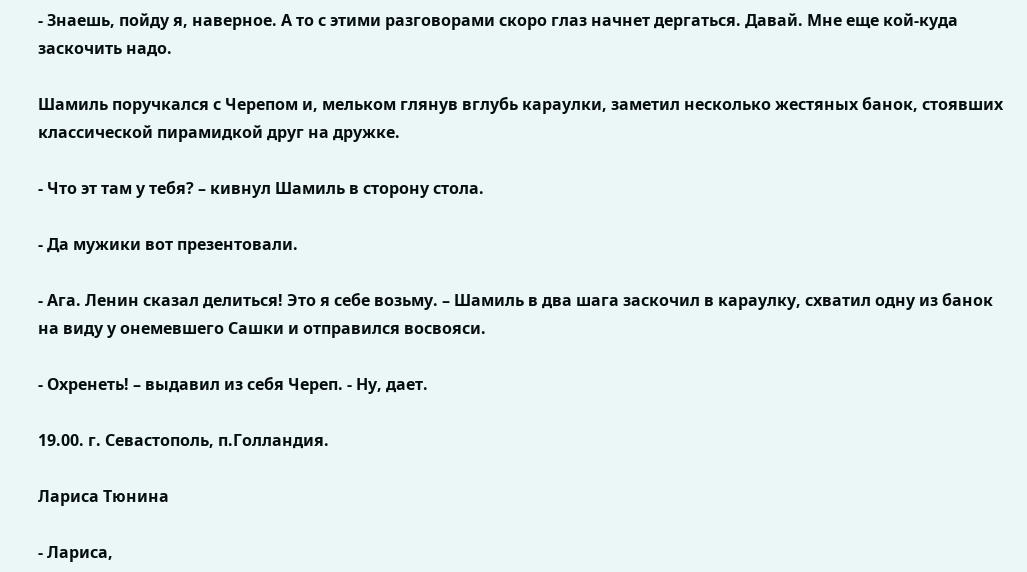- Знаешь, пойду я, наверное. А то с этими разговорами скоро глаз начнет дергаться. Давай. Мне еще кой-куда заскочить надо.

Шамиль поручкался с Черепом и, мельком глянув вглубь караулки, заметил несколько жестяных банок, стоявших классической пирамидкой друг на дружке.

- Что эт там у тебя? – кивнул Шамиль в сторону стола.

- Да мужики вот презентовали.

- Ага. Ленин сказал делиться! Это я себе возьму. – Шамиль в два шага заскочил в караулку, схватил одну из банок на виду у онемевшего Сашки и отправился восвояси.

- Охренеть! – выдавил из себя Череп. - Ну, дает.

19.00. г. Севастополь, п.Голландия.

Лариса Тюнина

- Лариса,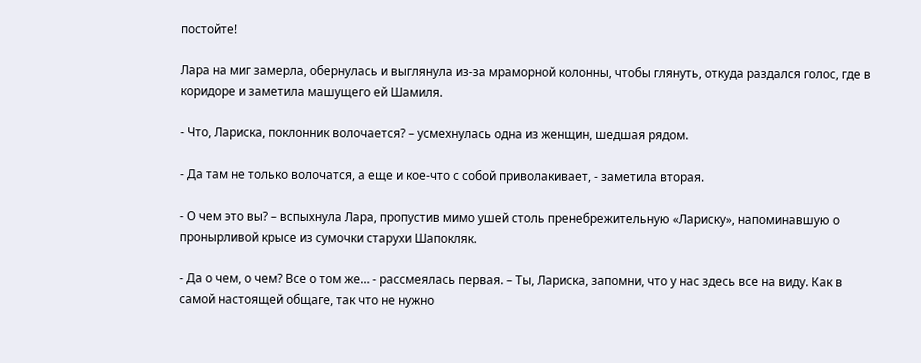постойте!

Лара на миг замерла, обернулась и выглянула из-за мраморной колонны, чтобы глянуть, откуда раздался голос, где в коридоре и заметила машущего ей Шамиля.

- Что, Лариска, поклонник волочается? – усмехнулась одна из женщин, шедшая рядом.

- Да там не только волочатся, а еще и кое-что с собой приволакивает, - заметила вторая.

- О чем это вы? – вспыхнула Лара, пропустив мимо ушей столь пренебрежительную «Лариску», напоминавшую о пронырливой крысе из сумочки старухи Шапокляк.

- Да о чем, о чем? Все о том же… - рассмеялась первая. – Ты, Лариска, запомни, что у нас здесь все на виду. Как в самой настоящей общаге, так что не нужно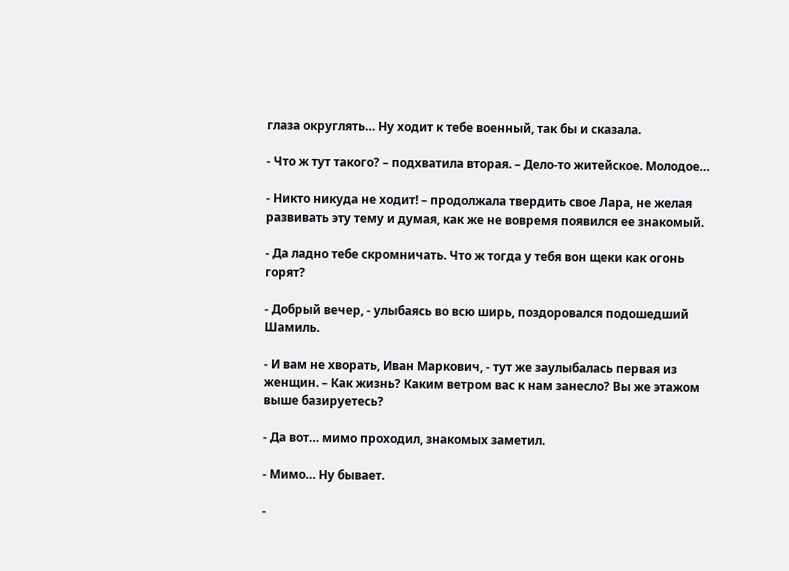глаза округлять… Ну ходит к тебе военный, так бы и сказала.

- Что ж тут такого? – подхватила вторая. – Дело-то житейское. Молодое…

- Никто никуда не ходит! – продолжала твердить свое Лара, не желая развивать эту тему и думая, как же не вовремя появился ее знакомый.

- Да ладно тебе скромничать. Что ж тогда у тебя вон щеки как огонь горят?

- Добрый вечер, - улыбаясь во всю ширь, поздоровался подошедший Шамиль.

- И вам не хворать, Иван Маркович, - тут же заулыбалась первая из женщин. – Как жизнь? Каким ветром вас к нам занесло? Вы же этажом выше базируетесь?

- Да вот… мимо проходил, знакомых заметил.

- Мимо… Ну бывает.

-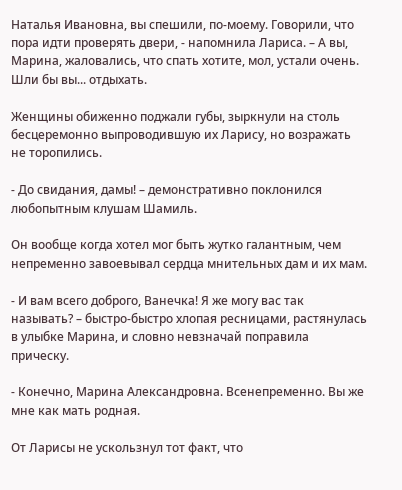Наталья Ивановна, вы спешили, по-моему. Говорили, что пора идти проверять двери, - напомнила Лариса. – А вы, Марина, жаловались, что спать хотите, мол, устали очень. Шли бы вы... отдыхать.

Женщины обиженно поджали губы, зыркнули на столь бесцеремонно выпроводившую их Ларису, но возражать не торопились.

- До свидания, дамы! – демонстративно поклонился любопытным клушам Шамиль.

Он вообще когда хотел мог быть жутко галантным, чем непременно завоевывал сердца мнительных дам и их мам.

- И вам всего доброго, Ванечка! Я же могу вас так называть? – быстро-быстро хлопая ресницами, растянулась в улыбке Марина, и словно невзначай поправила прическу.

- Конечно, Марина Александровна. Всенепременно. Вы же мне как мать родная.

От Ларисы не ускользнул тот факт, что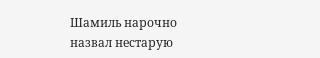Шамиль нарочно назвал нестарую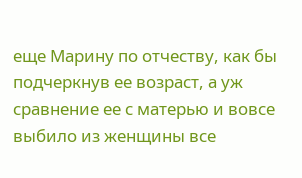еще Марину по отчеству, как бы подчеркнув ее возраст, а уж сравнение ее с матерью и вовсе выбило из женщины все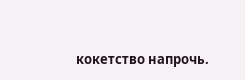кокетство напрочь.